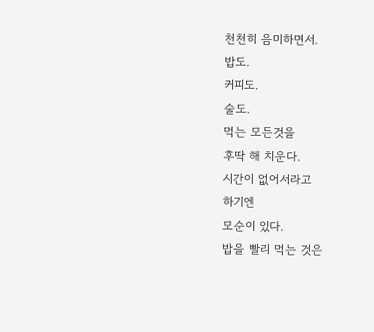천천히 음미하면서.
밥도.
커피도.
술도.
먹는 모든것을
후딱 해 치운다.
시간이 없어서라고
하기엔
모순이 있다.
밥을 빨리 먹는 것은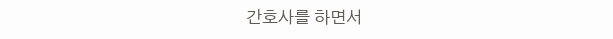간호사를 하면서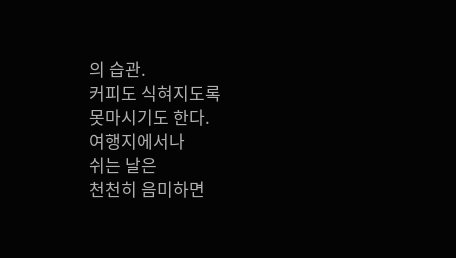의 습관.
커피도 식혀지도록
못마시기도 한다.
여행지에서나
쉬는 날은
천천히 음미하면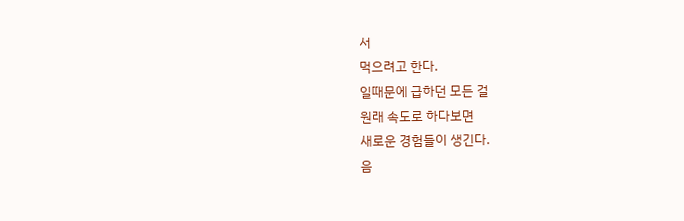서
먹으려고 한다.
일때문에 급하던 모든 걸
원래 속도로 하다보면
새로운 경험들이 생긴다.
음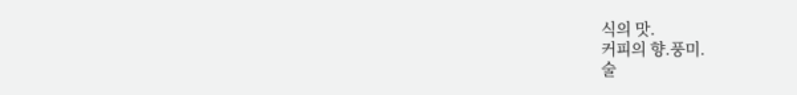식의 맛.
커피의 향.풍미.
술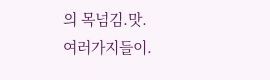의 목넘김.맛.
여러가지들이.